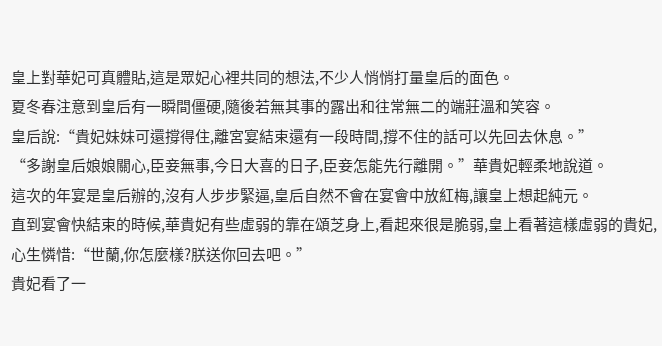皇上對華妃可真體貼,這是眾妃心裡共同的想法,不少人悄悄打量皇后的面色。
夏冬春注意到皇后有一瞬間僵硬,隨後若無其事的露出和往常無二的端莊溫和笑容。
皇后說:“貴妃妹妹可還撐得住,離宮宴結束還有一段時間,撐不住的話可以先回去休息。”
“多謝皇后娘娘關心,臣妾無事,今日大喜的日子,臣妾怎能先行離開。”華貴妃輕柔地說道。
這次的年宴是皇后辦的,沒有人步步緊逼,皇后自然不會在宴會中放紅梅,讓皇上想起純元。
直到宴會快結束的時候,華貴妃有些虛弱的靠在頌芝身上,看起來很是脆弱,皇上看著這樣虛弱的貴妃,心生憐惜:“世蘭,你怎麼樣?朕送你回去吧。”
貴妃看了一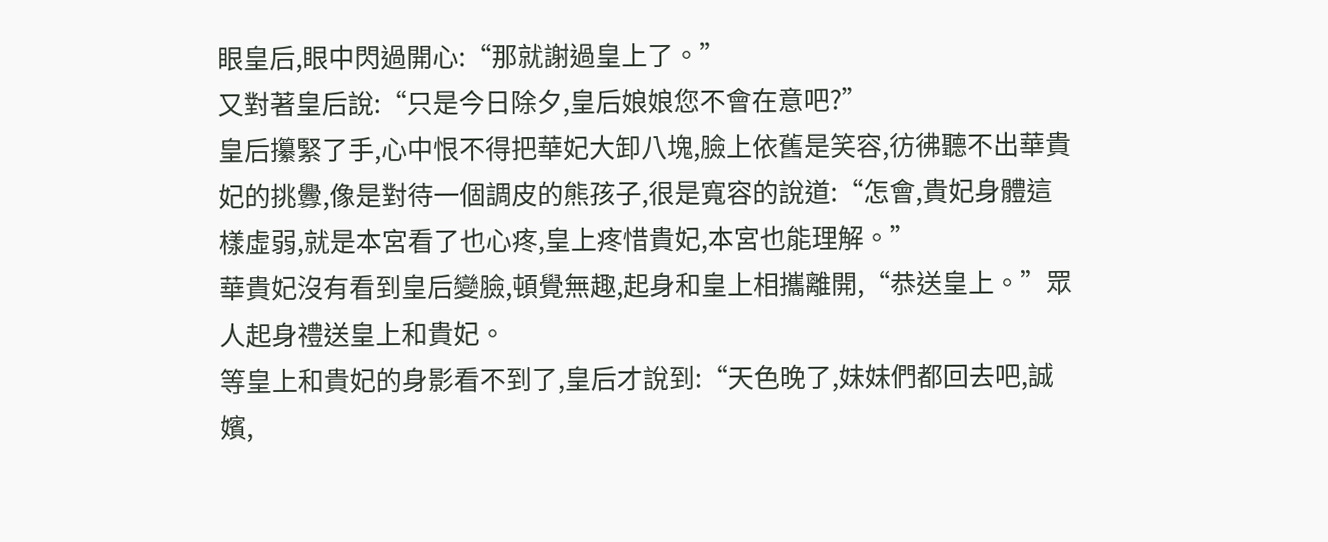眼皇后,眼中閃過開心:“那就謝過皇上了。”
又對著皇后說:“只是今日除夕,皇后娘娘您不會在意吧?”
皇后攥緊了手,心中恨不得把華妃大卸八塊,臉上依舊是笑容,彷彿聽不出華貴妃的挑釁,像是對待一個調皮的熊孩子,很是寬容的說道:“怎會,貴妃身體這樣虛弱,就是本宮看了也心疼,皇上疼惜貴妃,本宮也能理解。”
華貴妃沒有看到皇后變臉,頓覺無趣,起身和皇上相攜離開,“恭送皇上。”眾人起身禮送皇上和貴妃。
等皇上和貴妃的身影看不到了,皇后才說到:“天色晚了,妹妹們都回去吧,誠嬪,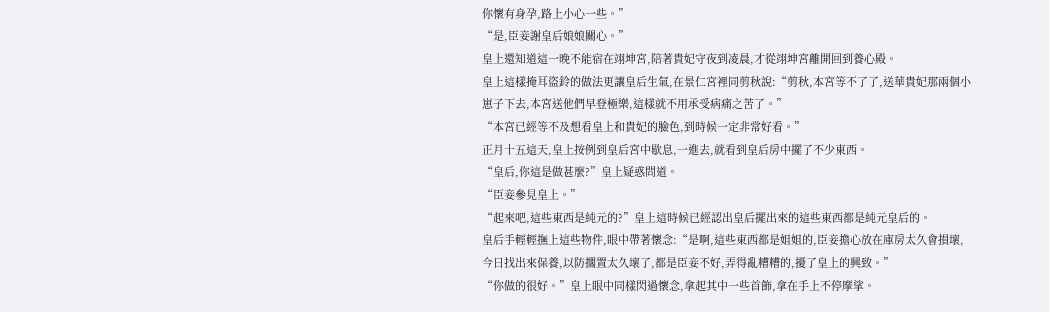你懷有身孕,路上小心一些。”
“是,臣妾謝皇后娘娘關心。”
皇上還知道這一晚不能宿在翊坤宮,陪著貴妃守夜到凌晨,才從翊坤宮離開回到養心殿。
皇上這樣掩耳盜鈴的做法更讓皇后生氣,在景仁宮裡同剪秋說:“剪秋,本宮等不了了,送華貴妃那兩個小崽子下去,本宮送他們早登極樂,這樣就不用承受病痛之苦了。”
“本宮已經等不及想看皇上和貴妃的臉色,到時候一定非常好看。”
正月十五這天,皇上按例到皇后宮中歇息,一進去,就看到皇后房中擺了不少東西。
“皇后,你這是做甚麼?”皇上疑惑問道。
“臣妾參見皇上。”
“起來吧,這些東西是純元的?”皇上這時候已經認出皇后擺出來的這些東西都是純元皇后的。
皇后手輕輕撫上這些物件,眼中帶著懷念:“是啊,這些東西都是姐姐的,臣妾擔心放在庫房太久會損壞,今日找出來保養,以防擱置太久壞了,都是臣妾不好,弄得亂糟糟的,擾了皇上的興致。”
“你做的很好。”皇上眼中同樣閃過懷念,拿起其中一些首飾,拿在手上不停摩挲。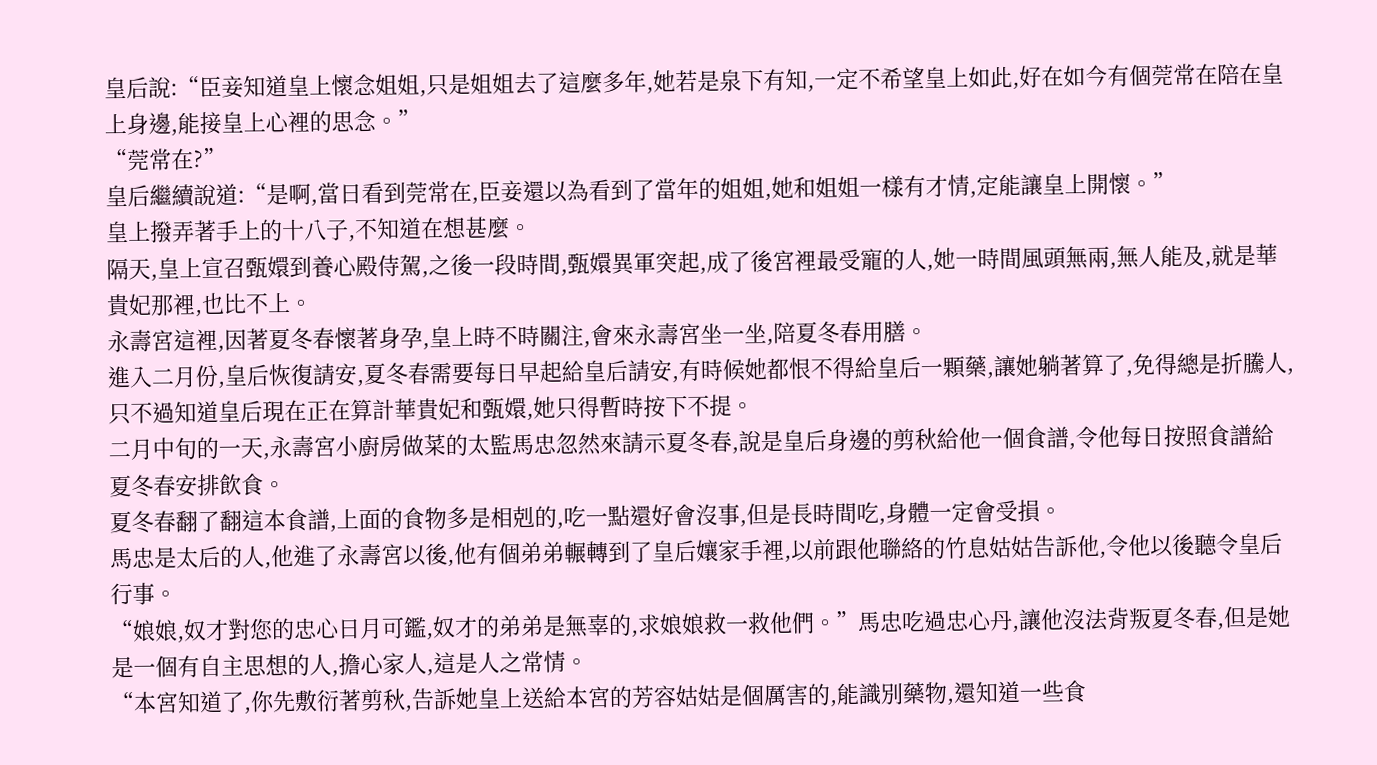皇后說:“臣妾知道皇上懷念姐姐,只是姐姐去了這麼多年,她若是泉下有知,一定不希望皇上如此,好在如今有個莞常在陪在皇上身邊,能接皇上心裡的思念。”
“莞常在?”
皇后繼續說道:“是啊,當日看到莞常在,臣妾還以為看到了當年的姐姐,她和姐姐一樣有才情,定能讓皇上開懷。”
皇上撥弄著手上的十八子,不知道在想甚麼。
隔天,皇上宣召甄嬛到養心殿侍駕,之後一段時間,甄嬛異軍突起,成了後宮裡最受寵的人,她一時間風頭無兩,無人能及,就是華貴妃那裡,也比不上。
永壽宮這裡,因著夏冬春懷著身孕,皇上時不時關注,會來永壽宮坐一坐,陪夏冬春用膳。
進入二月份,皇后恢復請安,夏冬春需要每日早起給皇后請安,有時候她都恨不得給皇后一顆藥,讓她躺著算了,免得總是折騰人,只不過知道皇后現在正在算計華貴妃和甄嬛,她只得暫時按下不提。
二月中旬的一天,永壽宮小廚房做菜的太監馬忠忽然來請示夏冬春,說是皇后身邊的剪秋給他一個食譜,令他每日按照食譜給夏冬春安排飲食。
夏冬春翻了翻這本食譜,上面的食物多是相剋的,吃一點還好會沒事,但是長時間吃,身體一定會受損。
馬忠是太后的人,他進了永壽宮以後,他有個弟弟輾轉到了皇后孃家手裡,以前跟他聯絡的竹息姑姑告訴他,令他以後聽令皇后行事。
“娘娘,奴才對您的忠心日月可鑑,奴才的弟弟是無辜的,求娘娘救一救他們。”馬忠吃過忠心丹,讓他沒法背叛夏冬春,但是她是一個有自主思想的人,擔心家人,這是人之常情。
“本宮知道了,你先敷衍著剪秋,告訴她皇上送給本宮的芳容姑姑是個厲害的,能識別藥物,還知道一些食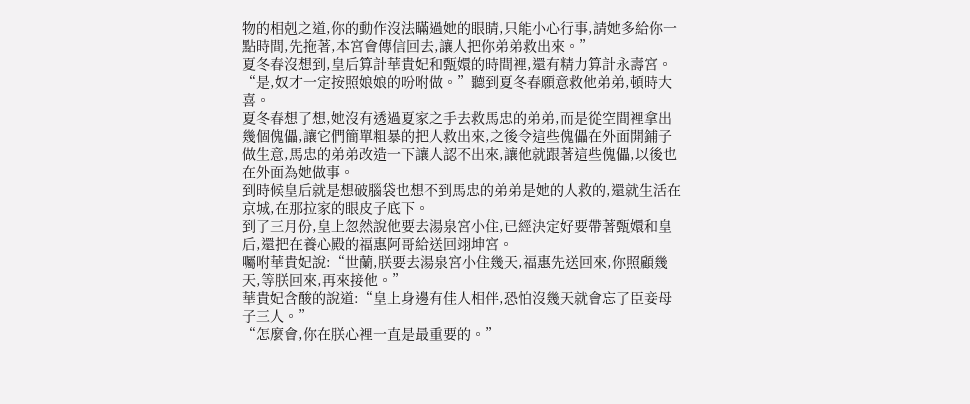物的相剋之道,你的動作沒法瞞過她的眼睛,只能小心行事,請她多給你一點時間,先拖著,本宮會傳信回去,讓人把你弟弟救出來。”
夏冬春沒想到,皇后算計華貴妃和甄嬛的時間裡,還有精力算計永壽宮。
“是,奴才一定按照娘娘的吩咐做。”聽到夏冬春願意救他弟弟,頓時大喜。
夏冬春想了想,她沒有透過夏家之手去救馬忠的弟弟,而是從空間裡拿出幾個傀儡,讓它們簡單粗暴的把人救出來,之後令這些傀儡在外面開鋪子做生意,馬忠的弟弟改造一下讓人認不出來,讓他就跟著這些傀儡,以後也在外面為她做事。
到時候皇后就是想破腦袋也想不到馬忠的弟弟是她的人救的,還就生活在京城,在那拉家的眼皮子底下。
到了三月份,皇上忽然說他要去湯泉宮小住,已經決定好要帶著甄嬛和皇后,還把在養心殿的福惠阿哥給送回翊坤宮。
囑咐華貴妃說:“世蘭,朕要去湯泉宮小住幾天,福惠先送回來,你照顧幾天,等朕回來,再來接他。”
華貴妃含酸的說道:“皇上身邊有佳人相伴,恐怕沒幾天就會忘了臣妾母子三人。”
“怎麼會,你在朕心裡一直是最重要的。”